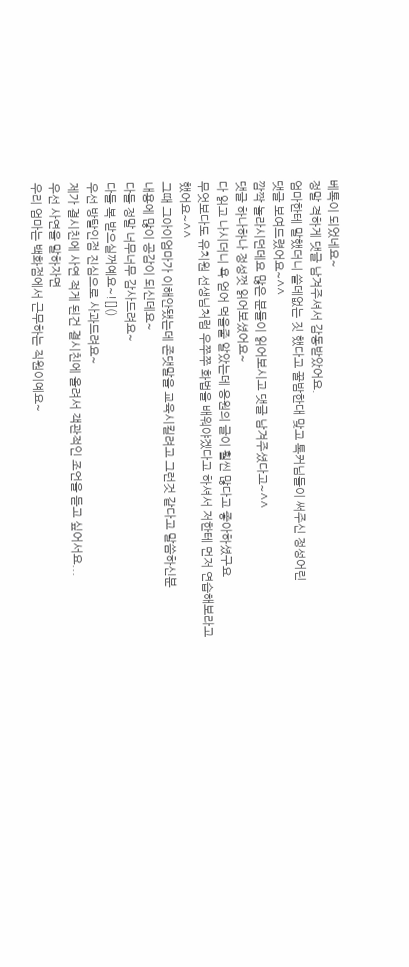베톡이 되었네요~
정말 격하게 댓글 남겨주셔서 감동받았어요.
엄마한테 말했더니 쓸데없는 짓 했다고 꿀밤한대 맞고 톡커님들이 써주신 정성어린
댓글 보여드렸어요~^^
깜짝 놀라시던데요 많은 분들이 읽어보시고 댓글 남겨주셨다고~^^
댓글 하나하나 정성껏 읽어보셨어요~
다 읽고 나시더니 욕 얻어 먹을줄 알았는데 응원의 글이 훨씬 많다고 좋아하셨구요
무엇보다도 유치원 선생님처럼 우쭈쭈 화법을 배워야겠다고 하셔서 저한테 먼저 연습해보라고
했어요~^^
그때 그아이엄마가 이해안됐는데 존댓말을 교육시킬려고 그런것 같다고 말씀하신분
내용에 많이 공감이 되신데요~
다들 정말 너무너무 감사드려요~
다들 복 받으실꺼예요~![]()
우선 방탈인점 진심으로 사과드려요~
제가 결시친에 사연 적게 된건 결시친에 올려서 객관적인 조언을 듣고 싶어서요...
우선 사연을 말하자면
우리 엄마는 백화점에서 근무하는 직원이예요~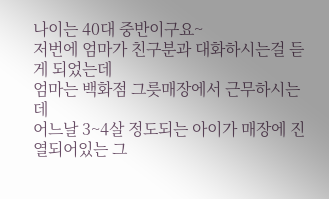나이는 40대 중반이구요~
저번에 엄마가 친구분과 대화하시는걸 듣게 되었는데
엄마는 백화점 그릇매장에서 근무하시는데
어느날 3~4살 정도되는 아이가 매장에 진열되어있는 그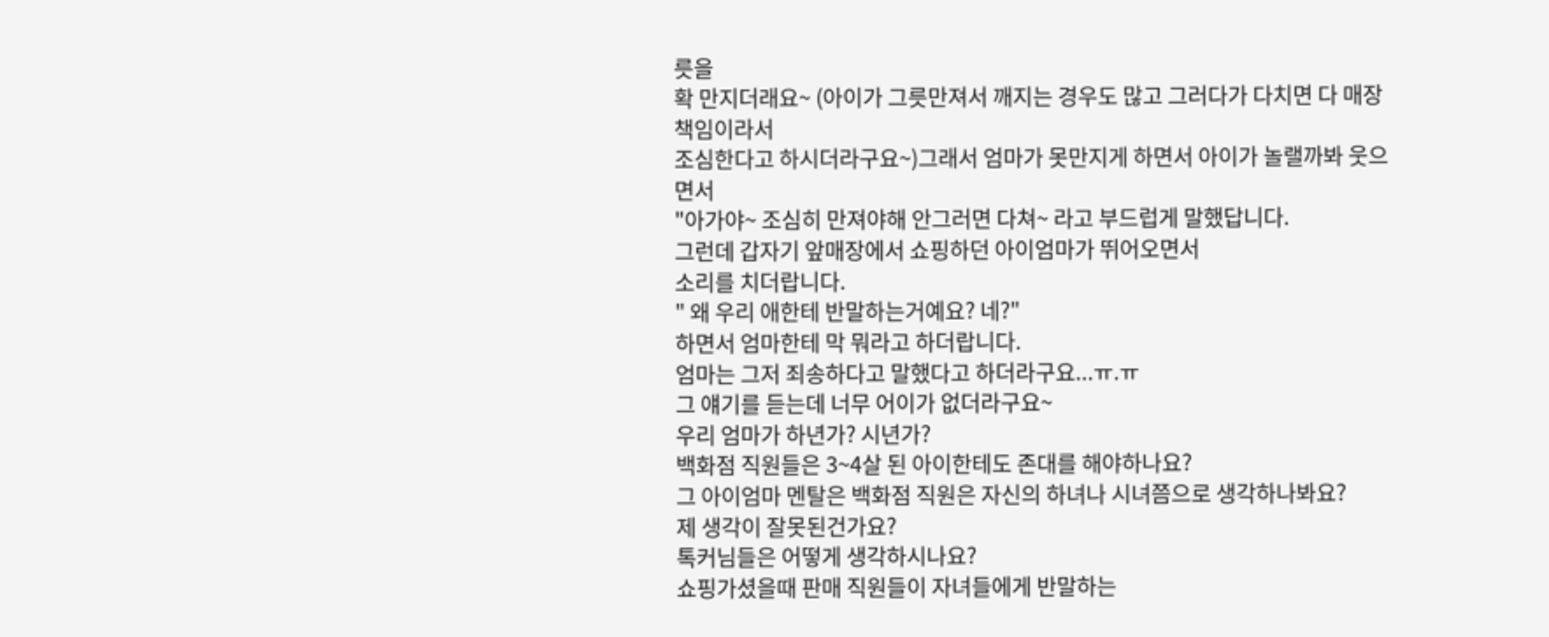릇을
확 만지더래요~ (아이가 그릇만져서 깨지는 경우도 많고 그러다가 다치면 다 매장 책임이라서
조심한다고 하시더라구요~)그래서 엄마가 못만지게 하면서 아이가 놀랠까봐 웃으면서
"아가야~ 조심히 만져야해 안그러면 다쳐~ 라고 부드럽게 말했답니다.
그런데 갑자기 앞매장에서 쇼핑하던 아이엄마가 뛰어오면서
소리를 치더랍니다.
" 왜 우리 애한테 반말하는거예요? 네?"
하면서 엄마한테 막 뭐라고 하더랍니다.
엄마는 그저 죄송하다고 말했다고 하더라구요...ㅠ.ㅠ
그 얘기를 듣는데 너무 어이가 없더라구요~
우리 엄마가 하년가? 시년가?
백화점 직원들은 3~4살 된 아이한테도 존대를 해야하나요?
그 아이엄마 멘탈은 백화점 직원은 자신의 하녀나 시녀쯤으로 생각하나봐요?
제 생각이 잘못된건가요?
톡커님들은 어떻게 생각하시나요?
쇼핑가셨을때 판매 직원들이 자녀들에게 반말하는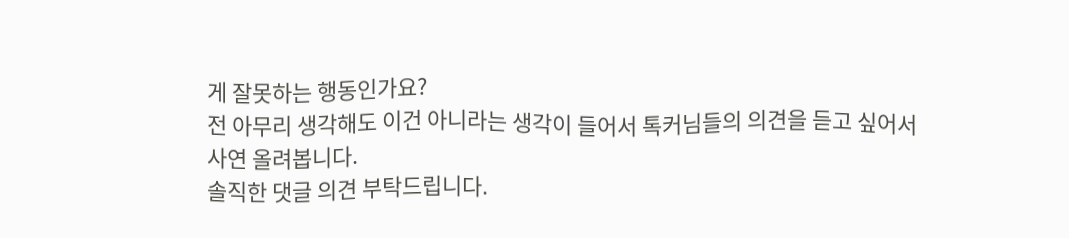게 잘못하는 행동인가요?
전 아무리 생각해도 이건 아니라는 생각이 들어서 톡커님들의 의견을 듣고 싶어서
사연 올려봅니다.
솔직한 댓글 의견 부탁드립니다.